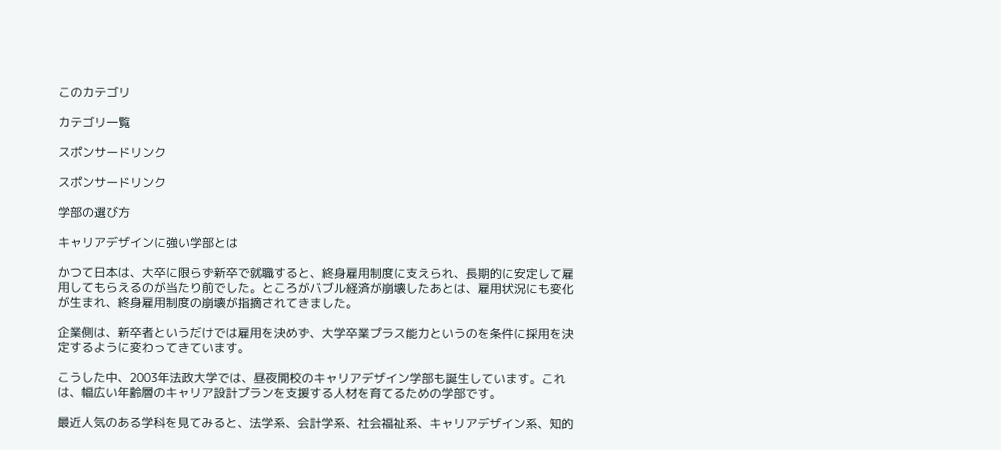このカテゴリ

カテゴリ一覧

スポンサードリンク

スポンサードリンク

学部の選び方

キャリアデザインに強い学部とは

かつて日本は、大卒に限らず新卒で就職すると、終身雇用制度に支えられ、長期的に安定して雇用してもらえるのが当たり前でした。ところがバブル経済が崩壊したあとは、雇用状況にも変化が生まれ、終身雇用制度の崩壊が指摘されてきました。

企業側は、新卒者というだけでは雇用を決めず、大学卒業プラス能力というのを条件に採用を決定するように変わってきています。

こうした中、2003年法政大学では、昼夜開校のキャリアデザイン学部も誕生しています。これは、幅広い年齢層のキャリア設計プランを支援する人材を育てるための学部です。

最近人気のある学科を見てみると、法学系、会計学系、社会福祉系、キャリアデザイン系、知的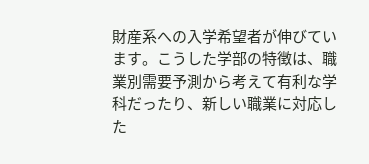財産系への入学希望者が伸びています。こうした学部の特徴は、職業別需要予測から考えて有利な学科だったり、新しい職業に対応した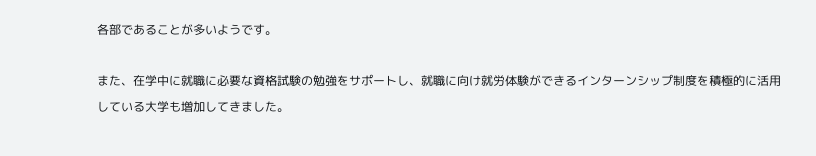各部であることが多いようです。

また、在学中に就職に必要な資格試験の勉強をサポートし、就職に向け就労体験ができるインターンシップ制度を積極的に活用している大学も増加してきました。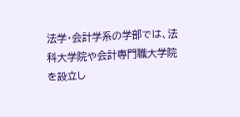法学・会計学系の学部では、法科大学院や会計専門職大学院を設立し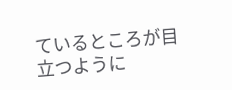ているところが目立つように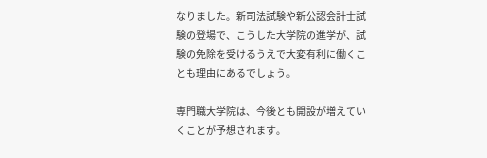なりました。新司法試験や新公認会計士試験の登場で、こうした大学院の進学が、試験の免除を受けるうえで大変有利に働くことも理由にあるでしょう。

専門職大学院は、今後とも開設が増えていくことが予想されます。